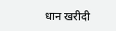धान खरीदी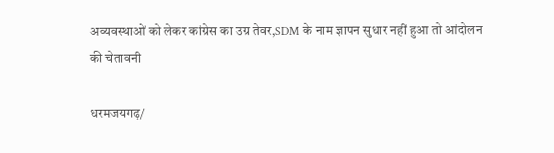अव्यवस्थाओं को लेकर कांग्रेस का उग्र तेवर,SDM के नाम ज्ञापन सुधार नहीं हुआ तो आंदोलन की चेतावनी

धरमजयगढ़/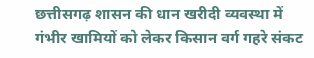छत्तीसगढ़ शासन की धान खरीदी व्यवस्था में गंभीर खामियों को लेकर किसान वर्ग गहरे संकट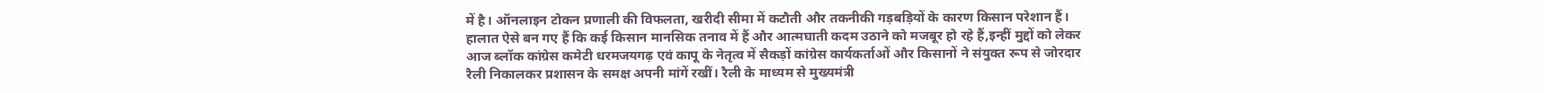में है। ऑनलाइन टोकन प्रणाली की विफलता, खरीदी सीमा में कटौती और तकनीकी गड़बड़ियों के कारण किसान परेशान हैं। हालात ऐसे बन गए हैं कि कई किसान मानसिक तनाव में हैं और आत्मघाती कदम उठाने को मजबूर हो रहे हैं,इन्हीं मुद्दों को लेकर आज ब्लॉक कांग्रेस कमेटी धरमजयगढ़ एवं कापू के नेतृत्व में सैकड़ों कांग्रेस कार्यकर्ताओं और किसानों ने संयुक्त रूप से जोरदार रैली निकालकर प्रशासन के समक्ष अपनी मांगें रखीं। रैली के माध्यम से मुख्यमंत्री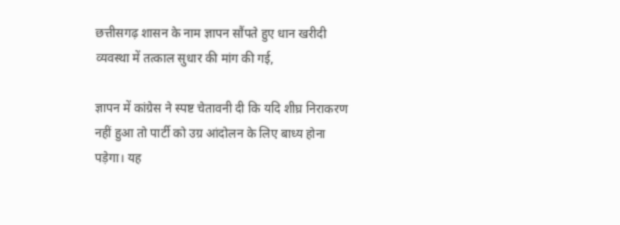छत्तीसगढ़ शासन के नाम ज्ञापन सौंपते हुए धान खरीदी व्यवस्था में तत्काल सुधार की मांग की गई,

ज्ञापन में कांग्रेस ने स्पष्ट चेतावनी दी कि यदि शीघ्र निराकरण नहीं हुआ तो पार्टी को उग्र आंदोलन के लिए बाध्य होना पड़ेगा। यह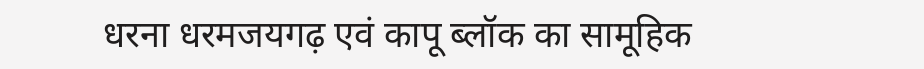धरना धरमजयगढ़ एवं कापू ब्लॉक का सामूहिक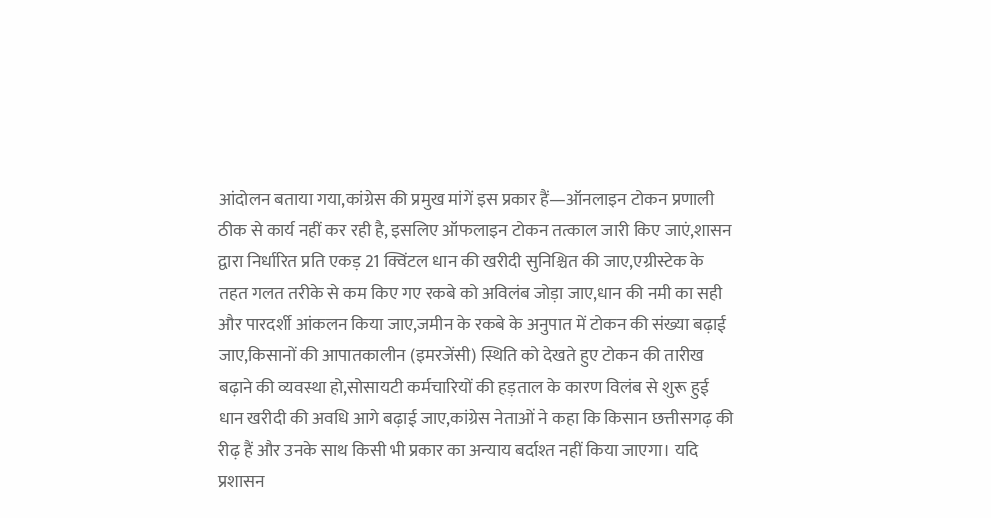आंदोलन बताया गया,कांग्रेस की प्रमुख मांगें इस प्रकार हैं—ऑनलाइन टोकन प्रणाली ठीक से कार्य नहीं कर रही है, इसलिए ऑफलाइन टोकन तत्काल जारी किए जाएं,शासन द्वारा निर्धारित प्रति एकड़ 21 क्विंटल धान की खरीदी सुनिश्चित की जाए,एग्रीस्टेक के तहत गलत तरीके से कम किए गए रकबे को अविलंब जोड़ा जाए,धान की नमी का सही और पारदर्शी आंकलन किया जाए,जमीन के रकबे के अनुपात में टोकन की संख्या बढ़ाई जाए,किसानों की आपातकालीन (इमरजेंसी) स्थिति को देखते हुए टोकन की तारीख बढ़ाने की व्यवस्था हो,सोसायटी कर्मचारियों की हड़ताल के कारण विलंब से शुरू हुई धान खरीदी की अवधि आगे बढ़ाई जाए,कांग्रेस नेताओं ने कहा कि किसान छत्तीसगढ़ की रीढ़ हैं और उनके साथ किसी भी प्रकार का अन्याय बर्दाश्त नहीं किया जाएगा। यदि प्रशासन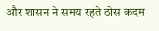और शासन ने समय रहते ठोस कदम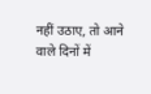नहीं उठाए, तो आने वाले दिनों में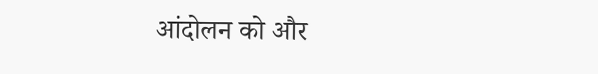आंदोलन को और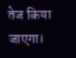तेज किया जाएगा।